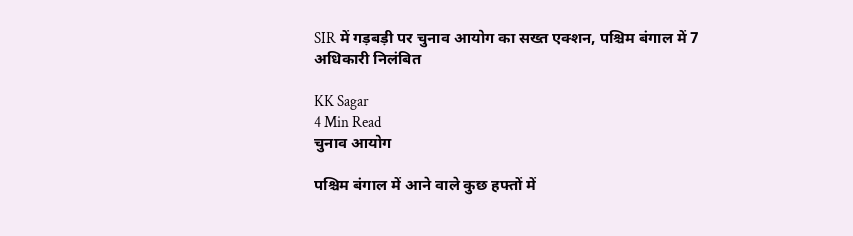SIR में गड़बड़ी पर चुनाव आयोग का सख्त एक्शन, पश्चिम बंगाल में 7 अधिकारी निलंबित

KK Sagar
4 Min Read
चुनाव आयोग

पश्चिम बंगाल में आने वाले कुछ हफ्तों में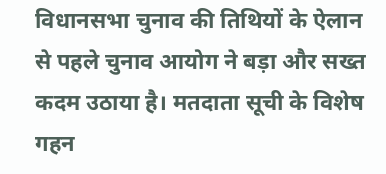विधानसभा चुनाव की तिथियों के ऐलान से पहले चुनाव आयोग ने बड़ा और सख्त कदम उठाया है। मतदाता सूची के विशेष गहन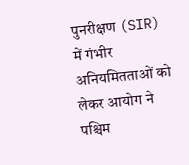पुनरीक्षण (SIR) में गंभीर अनियमितताओं को लेकर आयोग ने पश्चिम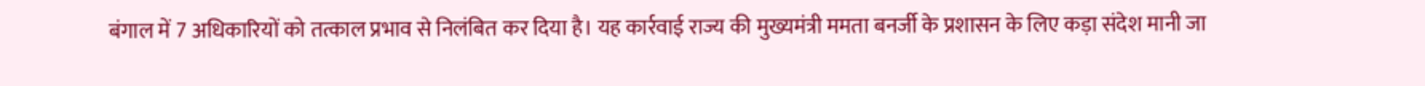बंगाल में 7 अधिकारियों को तत्काल प्रभाव से निलंबित कर दिया है। यह कार्रवाई राज्य की मुख्यमंत्री ममता बनर्जी के प्रशासन के लिए कड़ा संदेश मानी जा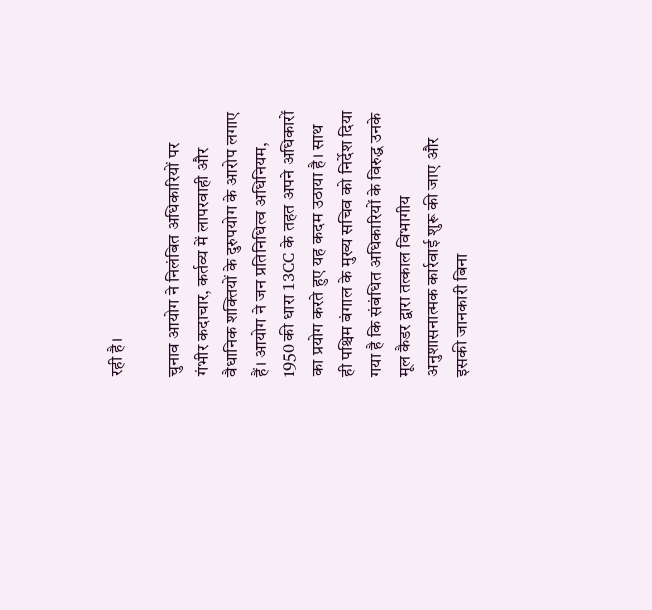रही है।

चुनाव आयोग ने निलंबित अधिकारियों पर गंभीर कदाचार, कर्तव्य में लापरवाही और वैधानिक शक्तियों के दुरुपयोग के आरोप लगाए हैं। आयोग ने जन प्रतिनिधित्व अधिनियम, 1950 की धारा 13CC के तहत अपने अधिकारों का प्रयोग करते हुए यह कदम उठाया है। साथ ही पश्चिम बंगाल के मुख्य सचिव को निर्देश दिया गया है कि संबंधित अधिकारियों के विरुद्ध उनके मूल कैडर द्वारा तत्काल विभागीय अनुशासनात्मक कार्रवाई शुरू की जाए और इसकी जानकारी बिना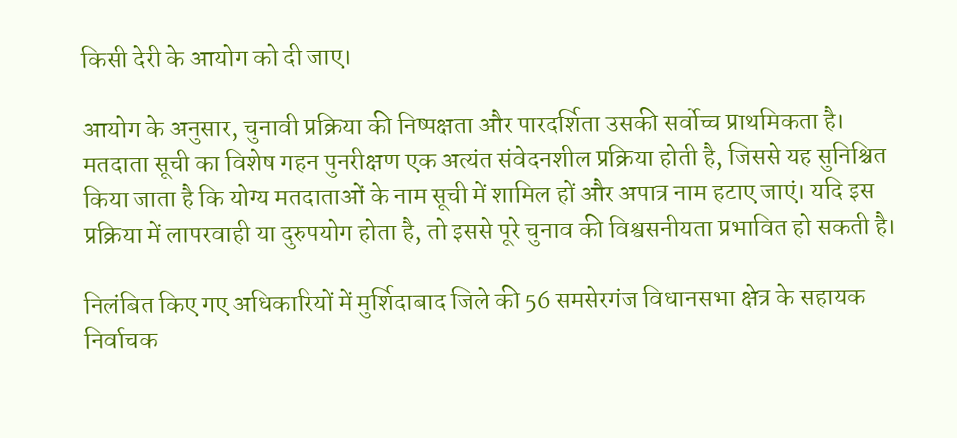किसी देरी के आयोग को दी जाए।

आयोग के अनुसार, चुनावी प्रक्रिया की निष्पक्षता और पारदर्शिता उसकी सर्वोच्च प्राथमिकता है। मतदाता सूची का विशेष गहन पुनरीक्षण एक अत्यंत संवेदनशील प्रक्रिया होती है, जिससे यह सुनिश्चित किया जाता है कि योग्य मतदाताओं के नाम सूची में शामिल हों और अपात्र नाम हटाए जाएं। यदि इस प्रक्रिया में लापरवाही या दुरुपयोग होता है, तो इससे पूरे चुनाव की विश्वसनीयता प्रभावित हो सकती है।

निलंबित किए गए अधिकारियों में मुर्शिदाबाद जिले की 56 समसेरगंज विधानसभा क्षेत्र के सहायक निर्वाचक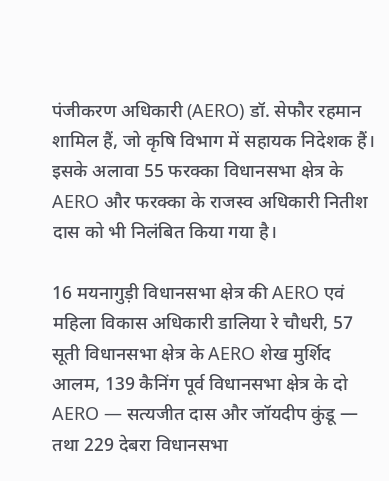पंजीकरण अधिकारी (AERO) डॉ. सेफौर रहमान शामिल हैं, जो कृषि विभाग में सहायक निदेशक हैं। इसके अलावा 55 फरक्का विधानसभा क्षेत्र के AERO और फरक्का के राजस्व अधिकारी नितीश दास को भी निलंबित किया गया है।

16 मयनागुड़ी विधानसभा क्षेत्र की AERO एवं महिला विकास अधिकारी डालिया रे चौधरी, 57 सूती विधानसभा क्षेत्र के AERO शेख मुर्शिद आलम, 139 कैनिंग पूर्व विधानसभा क्षेत्र के दो AERO — सत्यजीत दास और जॉयदीप कुंडू — तथा 229 देबरा विधानसभा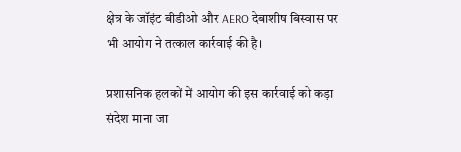क्षेत्र के जॉइंट बीडीओ और AERO देबाशीष बिस्वास पर भी आयोग ने तत्काल कार्रवाई की है।

प्रशासनिक हलकों में आयोग की इस कार्रवाई को कड़ा संदेश माना जा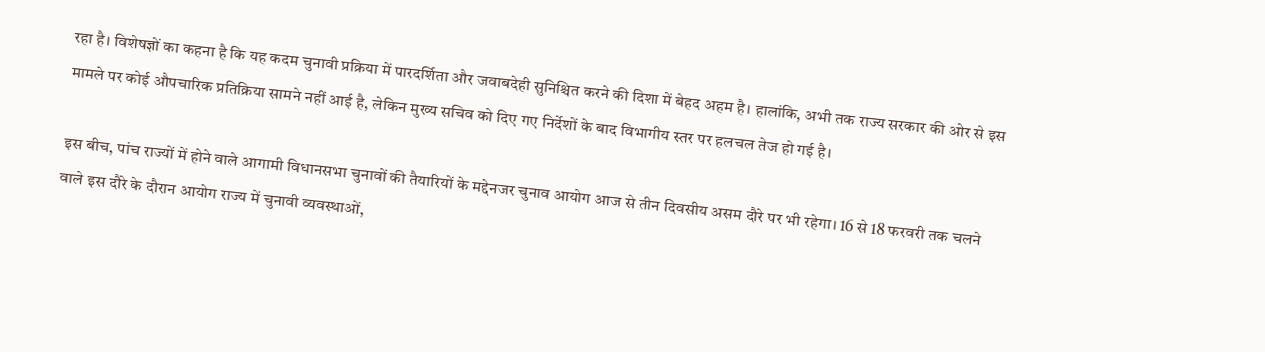रहा है। विशेषज्ञों का कहना है कि यह कदम चुनावी प्रक्रिया में पारदर्शिता और जवाबदेही सुनिश्चित करने की दिशा में बेहद अहम है। हालांकि, अभी तक राज्य सरकार की ओर से इस मामले पर कोई औपचारिक प्रतिक्रिया सामने नहीं आई है, लेकिन मुख्य सचिव को दिए गए निर्देशों के बाद विभागीय स्तर पर हलचल तेज हो गई है।

इस बीच, पांच राज्यों में होने वाले आगामी विधानसभा चुनावों की तैयारियों के मद्देनजर चुनाव आयोग आज से तीन दिवसीय असम दौरे पर भी रहेगा। 16 से 18 फरवरी तक चलने वाले इस दौरे के दौरान आयोग राज्य में चुनावी व्यवस्थाओं,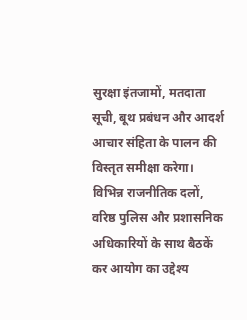सुरक्षा इंतजामों, मतदाता सूची, बूथ प्रबंधन और आदर्श आचार संहिता के पालन की विस्तृत समीक्षा करेगा। विभिन्न राजनीतिक दलों, वरिष्ठ पुलिस और प्रशासनिक अधिकारियों के साथ बैठकें कर आयोग का उद्देश्य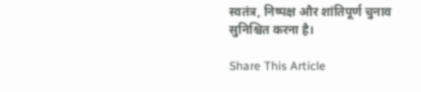स्वतंत्र, निष्पक्ष और शांतिपूर्ण चुनाव सुनिश्चित करना है।

Share This Article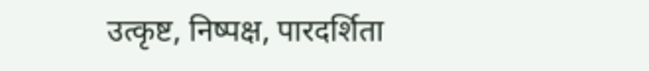उत्कृष्ट, निष्पक्ष, पारदर्शिता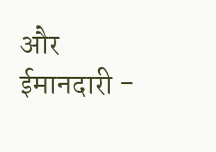और ईमानदारी -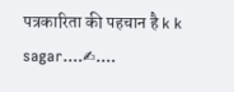पत्रकारिता की पहचान है k k sagar....✍....